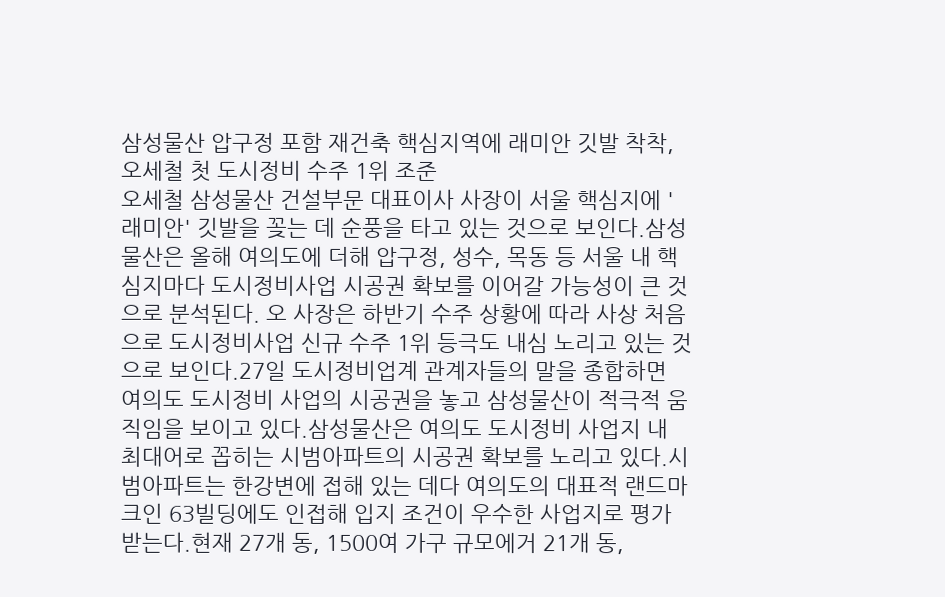삼성물산 압구정 포함 재건축 핵심지역에 래미안 깃발 착착, 오세철 첫 도시정비 수주 1위 조준
오세철 삼성물산 건설부문 대표이사 사장이 서울 핵심지에 '래미안' 깃발을 꽂는 데 순풍을 타고 있는 것으로 보인다.삼성물산은 올해 여의도에 더해 압구정, 성수, 목동 등 서울 내 핵심지마다 도시정비사업 시공권 확보를 이어갈 가능성이 큰 것으로 분석된다. 오 사장은 하반기 수주 상황에 따라 사상 처음으로 도시정비사업 신규 수주 1위 등극도 내심 노리고 있는 것으로 보인다.27일 도시정비업계 관계자들의 말을 종합하면 여의도 도시정비 사업의 시공권을 놓고 삼성물산이 적극적 움직임을 보이고 있다.삼성물산은 여의도 도시정비 사업지 내 최대어로 꼽히는 시범아파트의 시공권 확보를 노리고 있다.시범아파트는 한강변에 접해 있는 데다 여의도의 대표적 랜드마크인 63빌딩에도 인접해 입지 조건이 우수한 사업지로 평가받는다.현재 27개 동, 1500여 가구 규모에거 21개 동,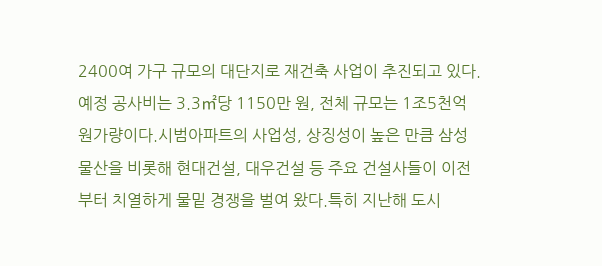2400여 가구 규모의 대단지로 재건축 사업이 추진되고 있다. 예정 공사비는 3.3㎡당 1150만 원, 전체 규모는 1조5천억 원가량이다.시범아파트의 사업성, 상징성이 높은 만큼 삼성물산을 비롯해 현대건설, 대우건설 등 주요 건설사들이 이전부터 치열하게 물밑 경쟁을 벌여 왔다.특히 지난해 도시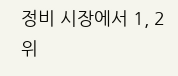정비 시장에서 1, 2위